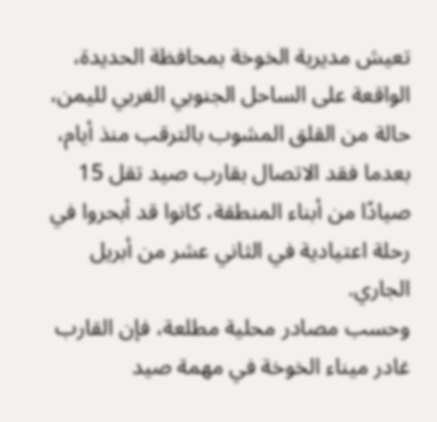تعيش مديرية الخوخة بمحافظة الحديدة، الواقعة على الساحل الجنوبي الغربي لليمن، حالة من القلق المشوب بالترقب منذ أيام، بعدما فقد الاتصال بقارب صيد تقل 15 صيادًا من أبناء المنطقة، كانوا قد أبحروا في رحلة اعتيادية في الثاني عشر من أبريل الجاري.
وحسب مصادر محلية مطلعة، فإن القارب غادر ميناء الخوخة في مهمة صيد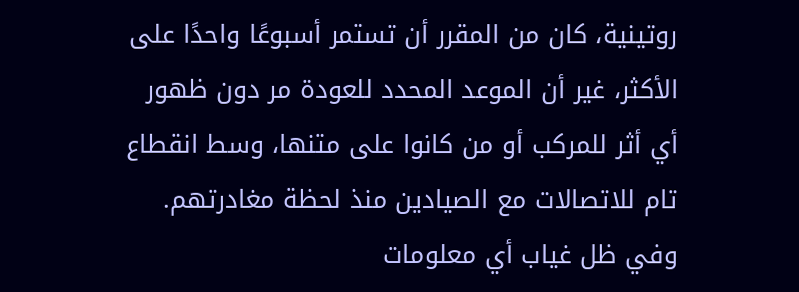روتينية، كان من المقرر أن تستمر أسبوعًا واحدًا على الأكثر، غير أن الموعد المحدد للعودة مر دون ظهور أي أثر للمركب أو من كانوا على متنها، وسط انقطاع تام للاتصالات مع الصيادين منذ لحظة مغادرتهم.
وفي ظل غياب أي معلومات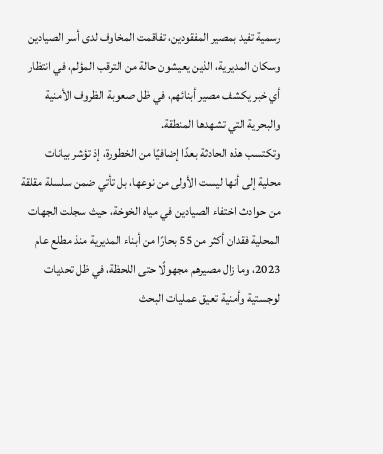رسمية تفيد بمصير المفقودين، تفاقمت المخاوف لدى أسر الصيادين وسكان المديرية، الذين يعيشون حالة من الترقب المؤلم، في انتظار أي خبر يكشف مصير أبنائهم، في ظل صعوبة الظروف الأمنية والبحرية التي تشهدها المنطقة.
وتكتسب هذه الحادثة بعدًا إضافيًا من الخطورة، إذ تؤشر بيانات محلية إلى أنها ليست الأولى من نوعها، بل تأتي ضمن سلسلة مقلقة من حوادث اختفاء الصيادين في مياه الخوخة، حيث سجلت الجهات المحلية فقدان أكثر من 55 بحارًا من أبناء المديرية منذ مطلع عام 2023، وما زال مصيرهم مجهولًا حتى اللحظة، في ظل تحديات لوجستية وأمنية تعيق عمليات البحث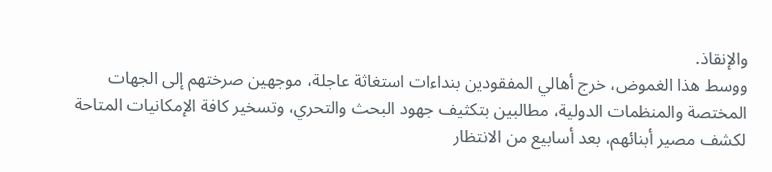والإنقاذ.
ووسط هذا الغموض، خرج أهالي المفقودين بنداءات استغاثة عاجلة، موجهين صرختهم إلى الجهات المختصة والمنظمات الدولية، مطالبين بتكثيف جهود البحث والتحري، وتسخير كافة الإمكانيات المتاحة لكشف مصير أبنائهم، بعد أسابيع من الانتظار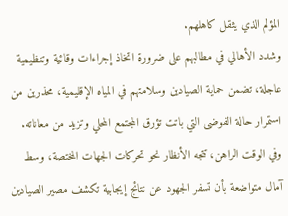المؤلم الذي يثقل كاهلهم.
وشدد الأهالي في مطالبهم على ضرورة اتخاذ إجراءات وقائية وتنظيمية عاجلة، تضمن حماية الصيادين وسلامتهم في المياه الإقليمية، محذرين من استمرار حالة الفوضى التي باتت تؤرق المجتمع المحلي وتزيد من معاناته.
وفي الوقت الراهن، تتجه الأنظار نحو تحركات الجهات المختصة، وسط آمال متواضعة بأن تسفر الجهود عن نتائج إيجابية تكشف مصير الصيادين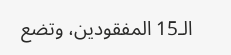الـ15 المفقودين، وتضع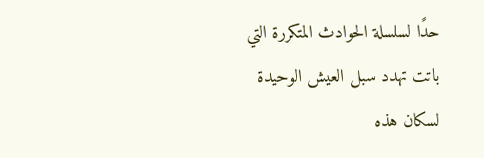حدًا لسلسلة الحوادث المتكررة التي باتت تهدد سبل العيش الوحيدة لسكان هذه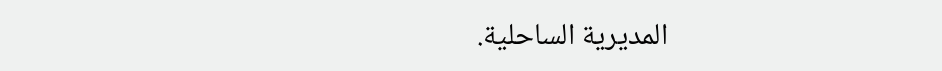المديرية الساحلية.